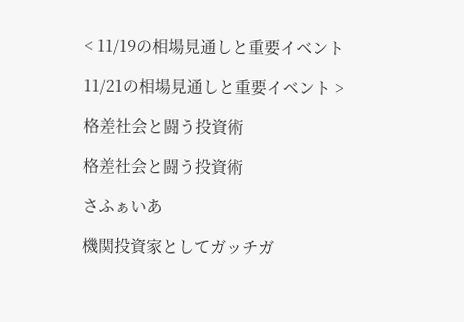< 11/19の相場見通しと重要イベント

11/21の相場見通しと重要イベント >

格差社会と闘う投資術

格差社会と闘う投資術

さふぁいあ

機関投資家としてガッチガ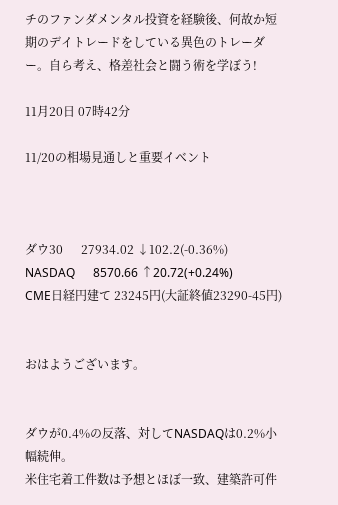チのファンダメンタル投資を経験後、何故か短期のデイトレードをしている異色のトレーダー。自ら考え、格差社会と闘う術を学ぼう!

11月20日 07時42分

11/20の相場見通しと重要イベント



ダウ30      27934.02 ↓102.2(-0.36%)
NASDAQ      8570.66 ↑20.72(+0.24%)
CME日経円建て 23245円(大証終値23290-45円)


おはようございます。


ダウが0.4%の反落、対してNASDAQは0.2%小幅続伸。
米住宅着工件数は予想とほぼ一致、建築許可件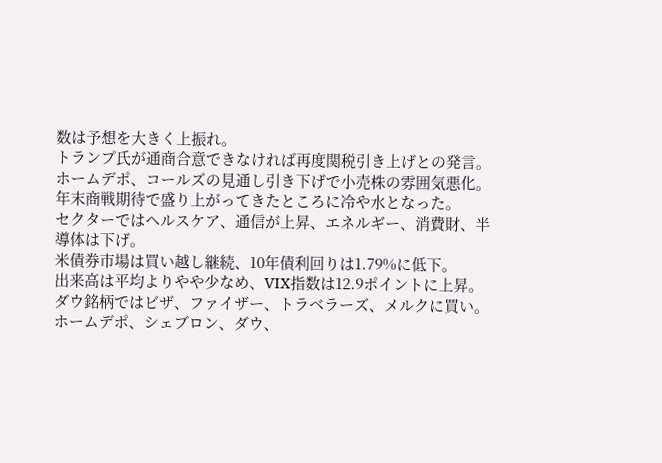数は予想を大きく上振れ。
トランプ氏が通商合意できなければ再度関税引き上げとの発言。
ホームデポ、コールズの見通し引き下げで小売株の雰囲気悪化。
年末商戦期待で盛り上がってきたところに冷や水となった。
セクターではヘルスケア、通信が上昇、エネルギー、消費財、半導体は下げ。
米債券市場は買い越し継続、10年債利回りは1.79%に低下。
出来高は平均よりやや少なめ、VIX指数は12.9ポイントに上昇。
ダウ銘柄ではビザ、ファイザー、トラベラーズ、メルクに買い。
ホームデポ、シェブロン、ダウ、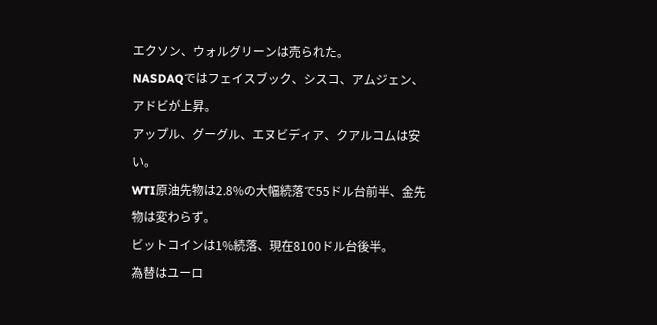エクソン、ウォルグリーンは売られた。
NASDAQではフェイスブック、シスコ、アムジェン、アドビが上昇。
アップル、グーグル、エヌビディア、クアルコムは安い。
WTI原油先物は2.8%の大幅続落で55ドル台前半、金先物は変わらず。
ビットコインは1%続落、現在8100ドル台後半。
為替はユーロ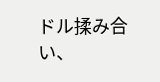ドル揉み合い、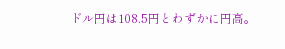ドル円は108.5円とわずかに円高。